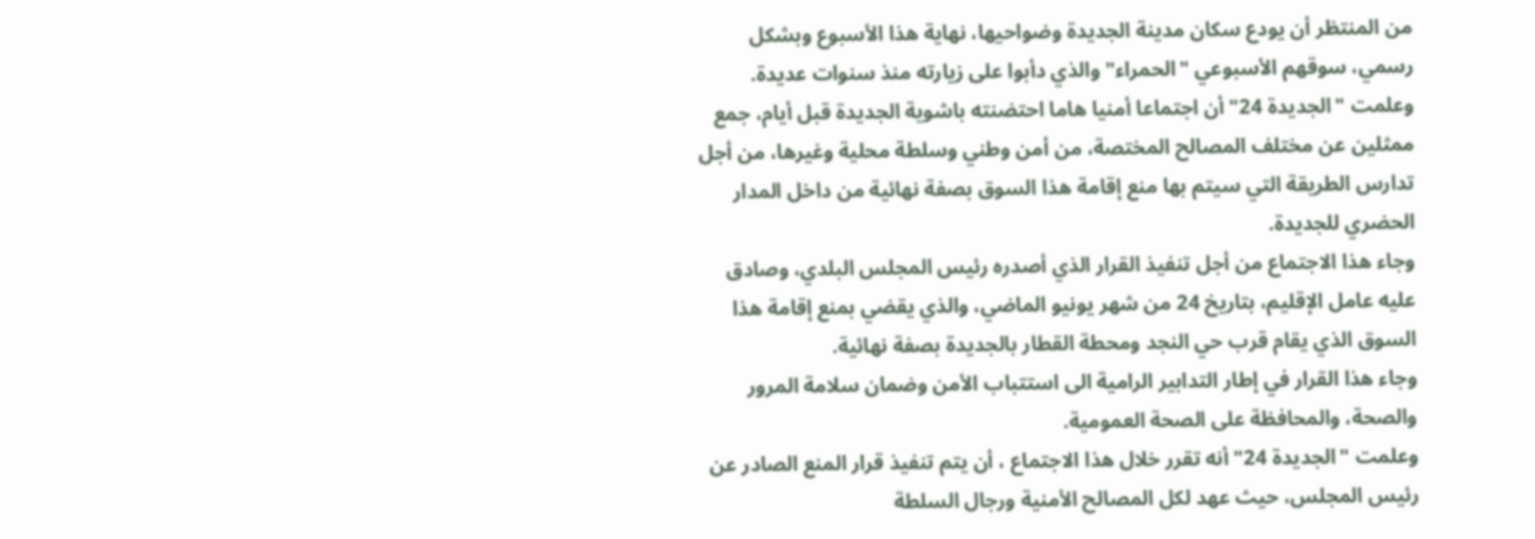من المنتظر أن يودع سكان مدينة الجديدة وضواحيها، نهاية هذا الأسبوع وبشكل رسمي، سوقهم الأسبوعي "الحمراء" والذي دأبوا على زيارته منذ سنوات عديدة.
وعلمت "الجديدة 24" أن اجتماعا أمنيا هاما احتضنته باشوية الجديدة قبل أيام، جمع ممثلين عن مختلف المصالح المختصة، من أمن وطني وسلطة محلية وغيرها، من أجل تدارس الطريقة التي سيتم بها منع إقامة هذا السوق بصفة نهائية من داخل المدار الحضري للجديدة.
وجاء هذا الاجتماع من أجل تنفيذ القرار الذي أصدره رئيس المجلس البلدي، وصادق عليه عامل الإقليم، بتاريخ 24 من شهر يونيو الماضي، والذي يقضي بمنع إقامة هذا السوق الذي يقام قرب حي النجد ومحطة القطار بالجديدة بصفة نهائية.
وجاء هذا القرار في إطار التدابير الرامية الى استتباب الأمن وضمان سلامة المرور والصحة، والمحافظة على الصحة العمومية.
وعلمت "الجديدة 24" أنه تقرر خلال هذا الاجتماع ، أن يتم تنفيذ قرار المنع الصادر عن رئيس المجلس، حيث عهد لكل المصالح الأمنية ورجال السلطة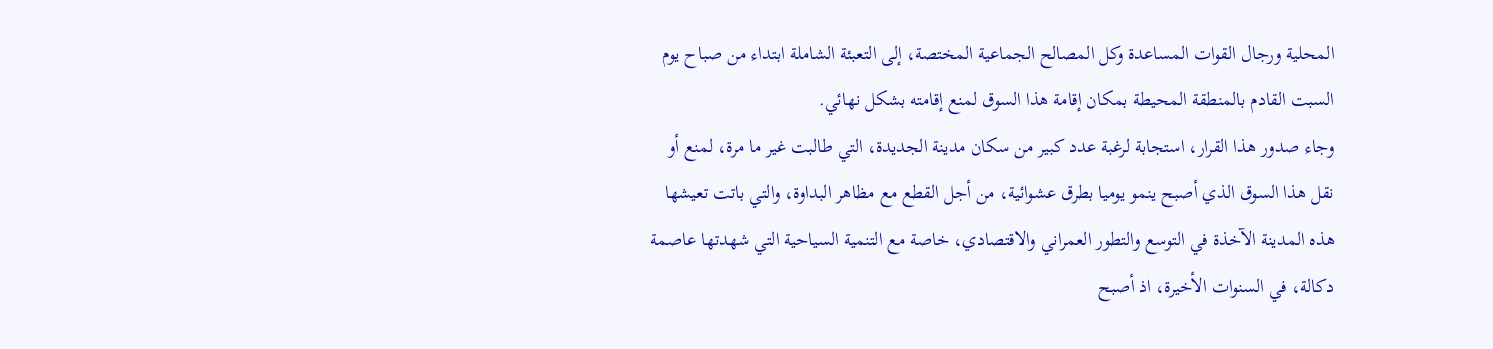المحلية ورجال القوات المساعدة وكل المصالح الجماعية المختصة، إلى التعبئة الشاملة ابتداء من صباح يوم السبت القادم بالمنطقة المحيطة بمكان إقامة هذا السوق لمنع إقامته بشكل نهائي.
وجاء صدور هذا القرار، استجابة لرغبة عدد كبير من سكان مدينة الجديدة، التي طالبت غير ما مرة، لمنع أو نقل هذا السوق الذي أصبح ينمو يوميا بطرق عشوائية، من أجل القطع مع مظاهر البداوة، والتي باتت تعيشها هذه المدينة الآخذة في التوسع والتطور العمراني والاقتصادي، خاصة مع التنمية السياحية التي شهدتها عاصمة دكالة، في السنوات الأخيرة، اذ أصبح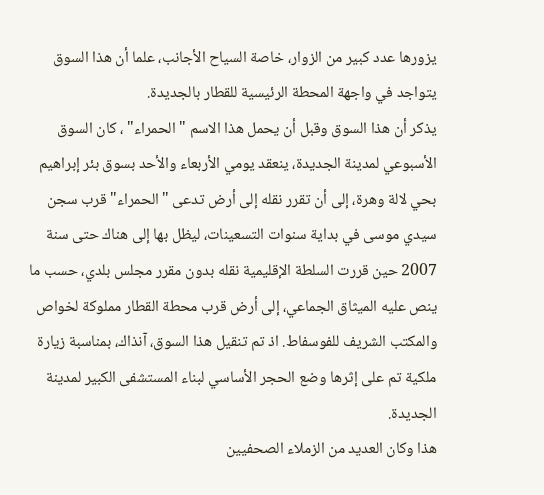يزورها عدد كبير من الزوار، خاصة السياح الأجانب، علما أن هذا السوق يتواجد في واجهة المحطة الرئيسية للقطار بالجديدة.
يذكر أن هذا السوق وقبل أن يحمل هذا الاسم " الحمراء" ، كان السوق الأسبوعي لمدينة الجديدة، ينعقد يومي الأربعاء والأحد بسوق بئر إبراهيم بحي لالة وهرة، إلى أن تقرر نقله إلى أرض تدعى "الحمراء" قرب سجن سيدي موسى في بداية سنوات التسعينات، ليظل بها إلى هناك حتى سنة 2007 حين قررت السلطة الإقليمية نقله بدون مقرر مجلس بلدي، حسب ما ينص عليه الميثاق الجماعي، إلى أرض قرب محطة القطار مملوكة لخواص والمكتب الشريف للفوسفاط. اذ تم تنقيل هذا السوق، آنذاك، بمناسبة زيارة ملكية تم على إثرها وضع الحجر الأساسي لبناء المستشفى الكبير لمدينة الجديدة.
هذا وكان العديد من الزملاء الصحفيين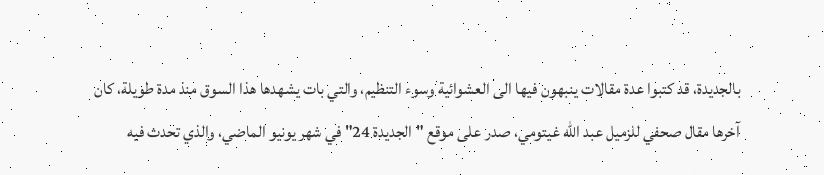بالجديدة، قد كتبوا عدة مقالات ينبهون فيها الى العشوائية وسوء التنظيم، والتي بات يشهدها هذا السوق منذ مدة طويلة، كان آخرها مقال صحفي للزميل عبد الله غيتومي، صدر على موقع "الجديدة 24" في شهر يونيو الماضي، والذي تحدث فيه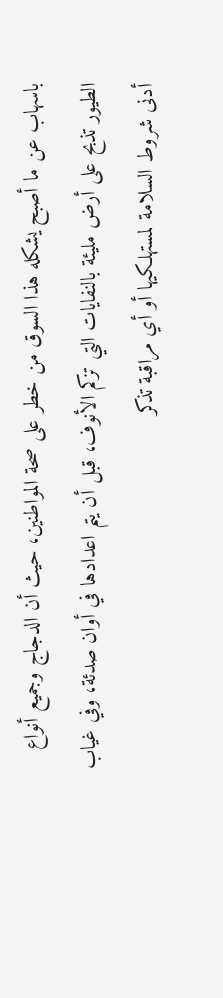باسهاب عن ما أصبح يشكله هذا السوق من خطر على صحة المواطنين، حيث أن الدجاج وجميع أنواع الطيور تذبح على أرض مليئة بالنفايات التي تزكم الأنوف، قبل أن يتم اعدادها في أوان صدئة، وفي غياب أدنى شروط السلامة لمستهلكيها أو أي مراقبة تذكر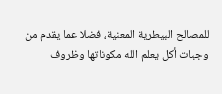للمصالح البيطرية المعنية، فضلا عما يقدم من وجبات أكل يعلم الله مكوناتها وظروف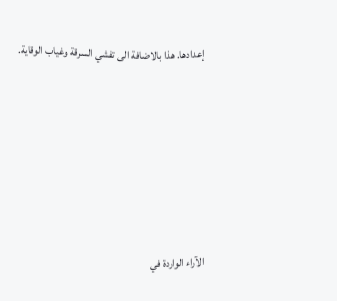إعدادها. هذا بالاضافة الى تفشي السرقة وغياب الوقاية.









الآراء الواردة في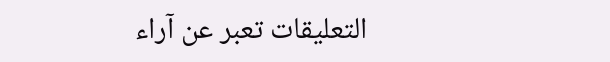التعليقات تعبر عن آراء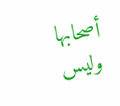أصحابها وليس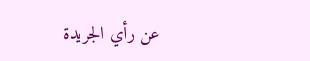عن رأي الجريدة